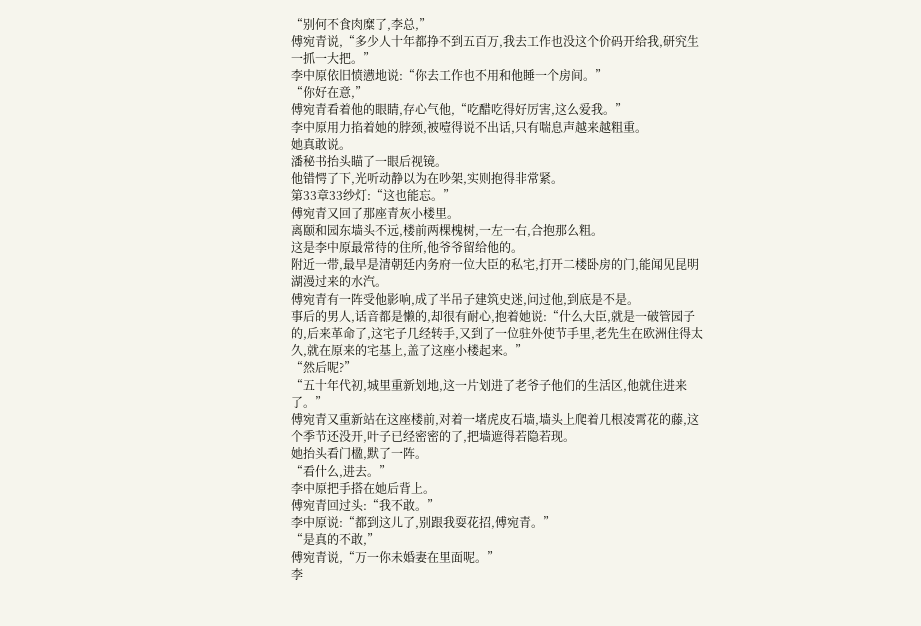“别何不食肉糜了,李总,”
傅宛青说,“多少人十年都挣不到五百万,我去工作也没这个价码开给我,研究生一抓一大把。”
李中原依旧愤懑地说:“你去工作也不用和他睡一个房间。”
“你好在意,”
傅宛青看着他的眼睛,存心气他,“吃醋吃得好厉害,这么爱我。”
李中原用力掐着她的脖颈,被噎得说不出话,只有喘息声越来越粗重。
她真敢说。
潘秘书抬头瞄了一眼后视镜。
他错愕了下,光听动静以为在吵架,实则抱得非常紧。
第33章33纱灯:“这也能忘。”
傅宛青又回了那座青灰小楼里。
离颐和园东墙头不远,楼前两棵槐树,一左一右,合抱那么粗。
这是李中原最常待的住所,他爷爷留给他的。
附近一带,最早是清朝廷内务府一位大臣的私宅,打开二楼卧房的门,能闻见昆明湖漫过来的水汽。
傅宛青有一阵受他影响,成了半吊子建筑史迷,问过他,到底是不是。
事后的男人,话音都是懒的,却很有耐心,抱着她说:“什么大臣,就是一破管园子的,后来革命了,这宅子几经转手,又到了一位驻外使节手里,老先生在欧洲住得太久,就在原来的宅基上,盖了这座小楼起来。”
“然后呢?”
“五十年代初,城里重新划地,这一片划进了老爷子他们的生活区,他就住进来了。”
傅宛青又重新站在这座楼前,对着一堵虎皮石墙,墙头上爬着几根凌霄花的藤,这个季节还没开,叶子已经密密的了,把墙遮得若隐若现。
她抬头看门楹,默了一阵。
“看什么,进去。”
李中原把手搭在她后背上。
傅宛青回过头:“我不敢。”
李中原说:“都到这儿了,别跟我耍花招,傅宛青。”
“是真的不敢,”
傅宛青说,“万一你未婚妻在里面呢。”
李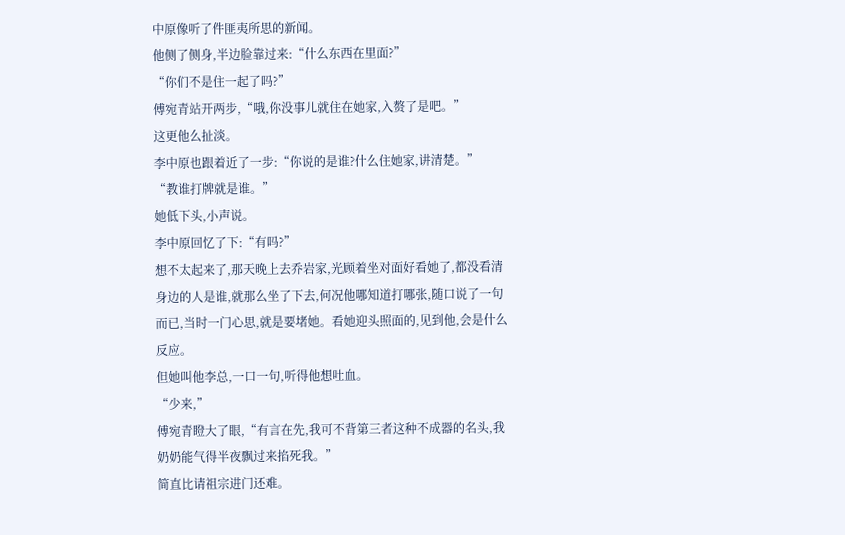中原像听了件匪夷所思的新闻。
他侧了侧身,半边脸靠过来:“什么东西在里面?”
“你们不是住一起了吗?”
傅宛青站开两步,“哦,你没事儿就住在她家,入赘了是吧。”
这更他么扯淡。
李中原也跟着近了一步:“你说的是谁?什么住她家,讲清楚。”
“教谁打牌就是谁。”
她低下头,小声说。
李中原回忆了下:“有吗?”
想不太起来了,那天晚上去乔岩家,光顾着坐对面好看她了,都没看清身边的人是谁,就那么坐了下去,何况他哪知道打哪张,随口说了一句而已,当时一门心思,就是要堵她。看她迎头照面的,见到他,会是什么反应。
但她叫他李总,一口一句,听得他想吐血。
“少来,”
傅宛青瞪大了眼,“有言在先,我可不背第三者这种不成器的名头,我奶奶能气得半夜飘过来掐死我。”
简直比请祖宗进门还难。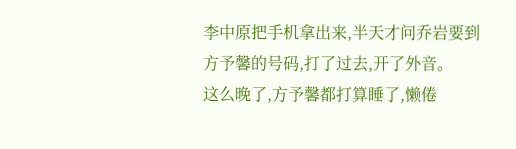李中原把手机拿出来,半天才问乔岩要到方予馨的号码,打了过去,开了外音。
这么晚了,方予馨都打算睡了,懒倦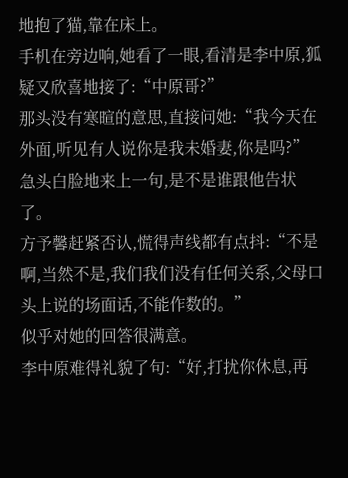地抱了猫,靠在床上。
手机在旁边响,她看了一眼,看清是李中原,狐疑又欣喜地接了:“中原哥?”
那头没有寒暄的意思,直接问她:“我今天在外面,听见有人说你是我未婚妻,你是吗?”
急头白脸地来上一句,是不是谁跟他告状了。
方予馨赶紧否认,慌得声线都有点抖:“不是啊,当然不是,我们我们没有任何关系,父母口头上说的场面话,不能作数的。”
似乎对她的回答很满意。
李中原难得礼貌了句:“好,打扰你休息,再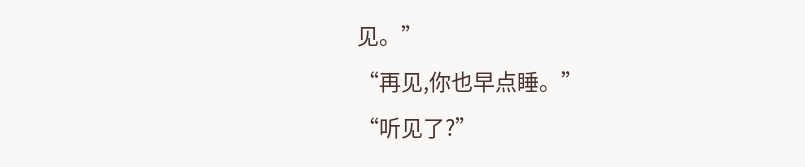见。”
“再见,你也早点睡。”
“听见了?”